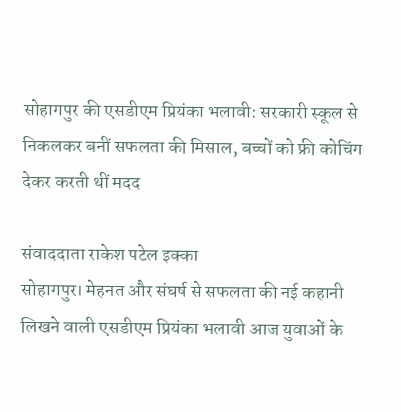सोहागपुर की एसडीएम प्रियंका भलावी: सरकारी स्कूल से निकलकर बनीं सफलता की मिसाल, बच्चों को फ्री कोचिंग देकर करती थीं मदद

संवाददाता राकेश पटेल इक्का
सोहागपुर। मेहनत और संघर्ष से सफलता की नई कहानी लिखने वाली एसडीएम प्रियंका भलावी आज युवाओं के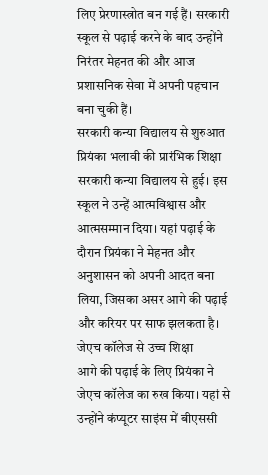लिए प्रेरणास्त्रोत बन गई हैं। सरकारी स्कूल से पढ़ाई करने के बाद उन्होंने निरंतर मेहनत की और आज प्रशासनिक सेवा में अपनी पहचान बना चुकी हैं।
सरकारी कन्या विद्यालय से शुरुआत
प्रियंका भलावी की प्रारंभिक शिक्षा सरकारी कन्या विद्यालय से हुई। इस स्कूल ने उन्हें आत्मविश्वास और आत्मसम्मान दिया। यहां पढ़ाई के दौरान प्रियंका ने मेहनत और अनुशासन को अपनी आदत बना लिया, जिसका असर आगे की पढ़ाई और करियर पर साफ झलकता है।
जेएच कॉलेज से उच्च शिक्षा
आगे की पढ़ाई के लिए प्रियंका ने जेएच कॉलेज का रुख किया। यहां से उन्होंने कंप्यूटर साइंस में बीएससी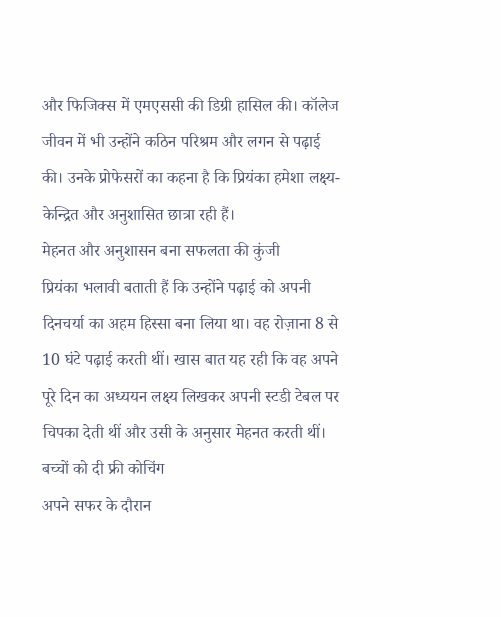और फिजिक्स में एमएससी की डिग्री हासिल की। कॉलेज जीवन में भी उन्होंने कठिन परिश्रम और लगन से पढ़ाई की। उनके प्रोफेसरों का कहना है कि प्रियंका हमेशा लक्ष्य-केन्द्रित और अनुशासित छात्रा रही हैं।
मेहनत और अनुशासन बना सफलता की कुंजी
प्रियंका भलावी बताती हैं कि उन्होंने पढ़ाई को अपनी दिनचर्या का अहम हिस्सा बना लिया था। वह रोज़ाना 8 से 10 घंटे पढ़ाई करती थीं। खास बात यह रही कि वह अपने पूरे दिन का अध्ययन लक्ष्य लिखकर अपनी स्टडी टेबल पर चिपका देती थीं और उसी के अनुसार मेहनत करती थीं।
बच्चों को दी फ्री कोचिंग
अपने सफर के दौरान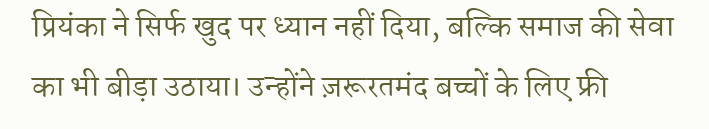प्रियंका ने सिर्फ खुद पर ध्यान नहीं दिया, बल्कि समाज की सेवा का भी बीड़ा उठाया। उन्होंने ज़रूरतमंद बच्चों के लिए फ्री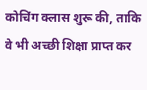कोचिंग क्लास शुरू की, ताकि वे भी अच्छी शिक्षा प्राप्त कर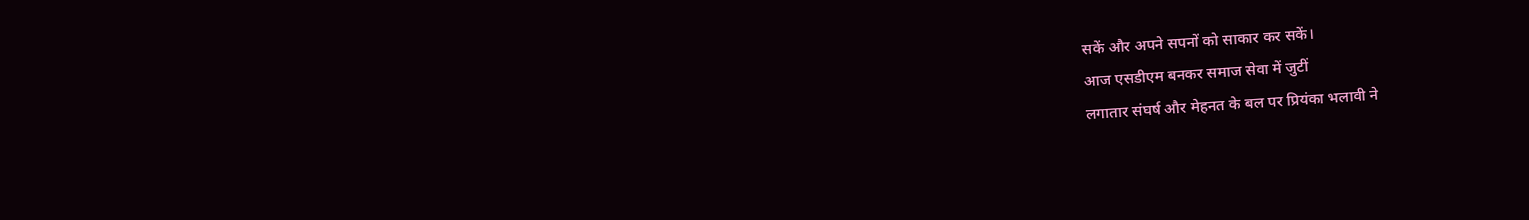सकें और अपने सपनों को साकार कर सकें।
आज एसडीएम बनकर समाज सेवा में जुटीं
लगातार संघर्ष और मेहनत के बल पर प्रियंका भलावी ने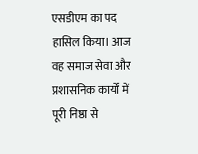एसडीएम का पद हासिल किया। आज वह समाज सेवा और प्रशासनिक कार्यों में पूरी निष्ठा से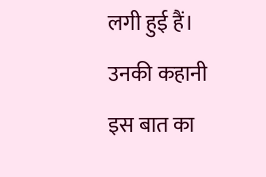लगी हुई हैं। उनकी कहानी इस बात का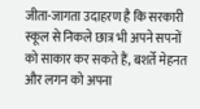जीता-जागता उदाहरण है कि सरकारी स्कूल से निकले छात्र भी अपने सपनों को साकार कर सकते हैं, बशर्ते मेहनत और लगन को अपना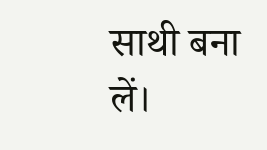साथी बना लें।